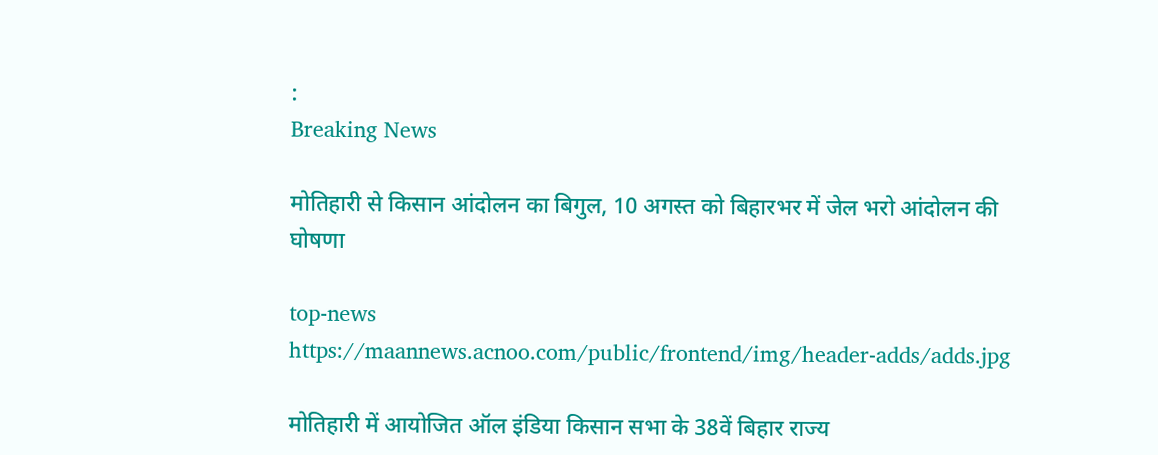:
Breaking News

मोतिहारी से किसान आंदोलन का बिगुल, 10 अगस्त को बिहारभर में जेल भरो आंदोलन की घोषणा

top-news
https://maannews.acnoo.com/public/frontend/img/header-adds/adds.jpg

मोतिहारी में आयोजित ऑल इंडिया किसान सभा के 38वें बिहार राज्य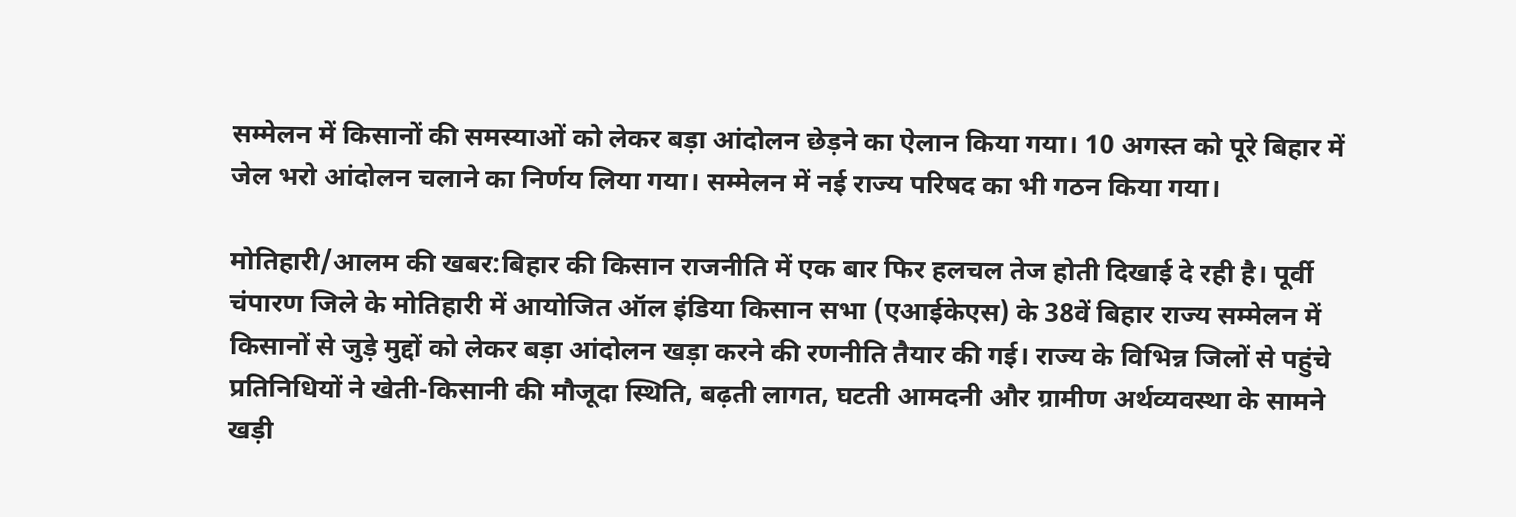सम्मेलन में किसानों की समस्याओं को लेकर बड़ा आंदोलन छेड़ने का ऐलान किया गया। 10 अगस्त को पूरे बिहार में जेल भरो आंदोलन चलाने का निर्णय लिया गया। सम्मेलन में नई राज्य परिषद का भी गठन किया गया।

मोतिहारी/आलम की खबर:बिहार की किसान राजनीति में एक बार फिर हलचल तेज होती दिखाई दे रही है। पूर्वी चंपारण जिले के मोतिहारी में आयोजित ऑल इंडिया किसान सभा (एआईकेएस) के 38वें बिहार राज्य सम्मेलन में किसानों से जुड़े मुद्दों को लेकर बड़ा आंदोलन खड़ा करने की रणनीति तैयार की गई। राज्य के विभिन्न जिलों से पहुंचे प्रतिनिधियों ने खेती-किसानी की मौजूदा स्थिति, बढ़ती लागत, घटती आमदनी और ग्रामीण अर्थव्यवस्था के सामने खड़ी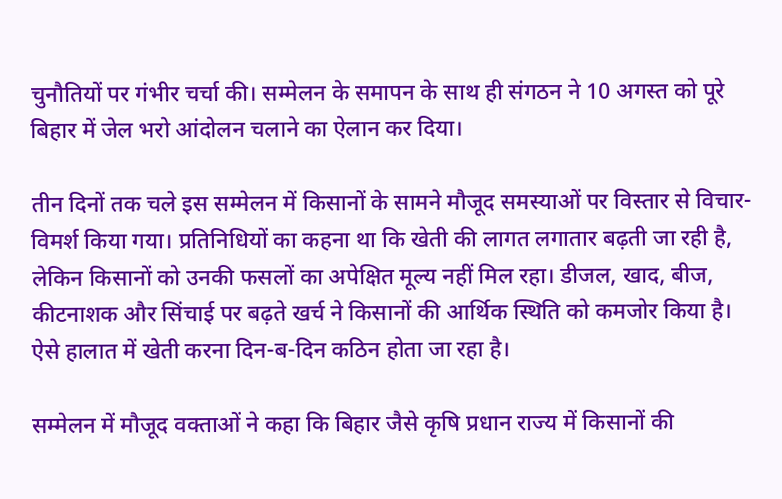चुनौतियों पर गंभीर चर्चा की। सम्मेलन के समापन के साथ ही संगठन ने 10 अगस्त को पूरे बिहार में जेल भरो आंदोलन चलाने का ऐलान कर दिया।

तीन दिनों तक चले इस सम्मेलन में किसानों के सामने मौजूद समस्याओं पर विस्तार से विचार-विमर्श किया गया। प्रतिनिधियों का कहना था कि खेती की लागत लगातार बढ़ती जा रही है, लेकिन किसानों को उनकी फसलों का अपेक्षित मूल्य नहीं मिल रहा। डीजल, खाद, बीज, कीटनाशक और सिंचाई पर बढ़ते खर्च ने किसानों की आर्थिक स्थिति को कमजोर किया है। ऐसे हालात में खेती करना दिन-ब-दिन कठिन होता जा रहा है।

सम्मेलन में मौजूद वक्ताओं ने कहा कि बिहार जैसे कृषि प्रधान राज्य में किसानों की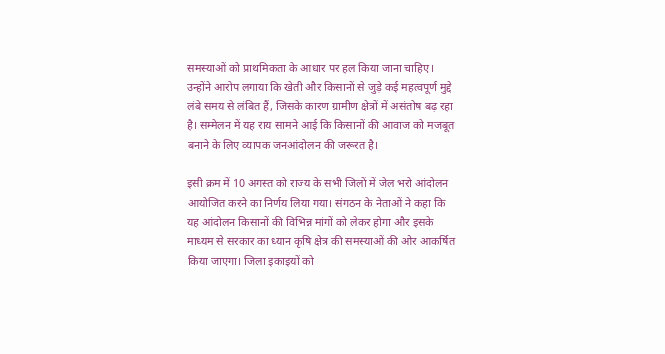समस्याओं को प्राथमिकता के आधार पर हल किया जाना चाहिए। उन्होंने आरोप लगाया कि खेती और किसानों से जुड़े कई महत्वपूर्ण मुद्दे लंबे समय से लंबित हैं, जिसके कारण ग्रामीण क्षेत्रों में असंतोष बढ़ रहा है। सम्मेलन में यह राय सामने आई कि किसानों की आवाज को मजबूत बनाने के लिए व्यापक जनआंदोलन की जरूरत है।

इसी क्रम में 10 अगस्त को राज्य के सभी जिलों में जेल भरो आंदोलन आयोजित करने का निर्णय लिया गया। संगठन के नेताओं ने कहा कि यह आंदोलन किसानों की विभिन्न मांगों को लेकर होगा और इसके माध्यम से सरकार का ध्यान कृषि क्षेत्र की समस्याओं की ओर आकर्षित किया जाएगा। जिला इकाइयों को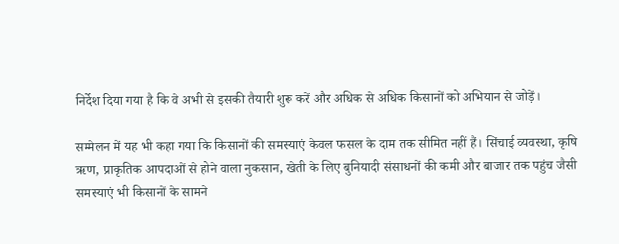निर्देश दिया गया है कि वे अभी से इसकी तैयारी शुरू करें और अधिक से अधिक किसानों को अभियान से जोड़ें।

सम्मेलन में यह भी कहा गया कि किसानों की समस्याएं केवल फसल के दाम तक सीमित नहीं हैं। सिंचाई व्यवस्था, कृषि ऋण, प्राकृतिक आपदाओं से होने वाला नुकसान, खेती के लिए बुनियादी संसाधनों की कमी और बाजार तक पहुंच जैसी समस्याएं भी किसानों के सामने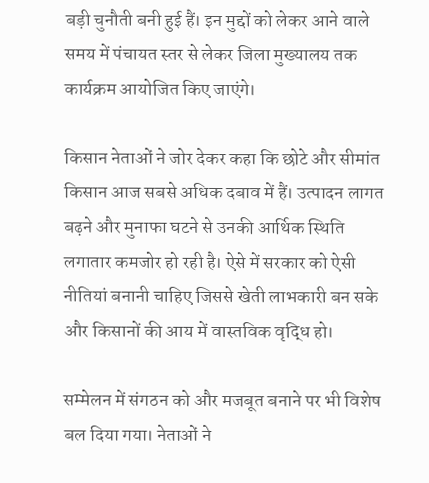बड़ी चुनौती बनी हुई हैं। इन मुद्दों को लेकर आने वाले समय में पंचायत स्तर से लेकर जिला मुख्यालय तक कार्यक्रम आयोजित किए जाएंगे।

किसान नेताओं ने जोर देकर कहा कि छोटे और सीमांत किसान आज सबसे अधिक दबाव में हैं। उत्पादन लागत बढ़ने और मुनाफा घटने से उनकी आर्थिक स्थिति लगातार कमजोर हो रही है। ऐसे में सरकार को ऐसी नीतियां बनानी चाहिए जिससे खेती लाभकारी बन सके और किसानों की आय में वास्तविक वृद्धि हो।

सम्मेलन में संगठन को और मजबूत बनाने पर भी विशेष बल दिया गया। नेताओं ने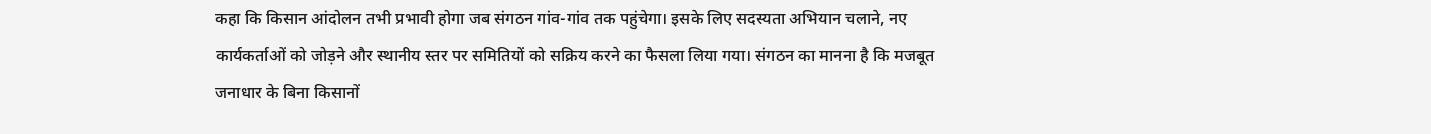कहा कि किसान आंदोलन तभी प्रभावी होगा जब संगठन गांव-गांव तक पहुंचेगा। इसके लिए सदस्यता अभियान चलाने, नए कार्यकर्ताओं को जोड़ने और स्थानीय स्तर पर समितियों को सक्रिय करने का फैसला लिया गया। संगठन का मानना है कि मजबूत जनाधार के बिना किसानों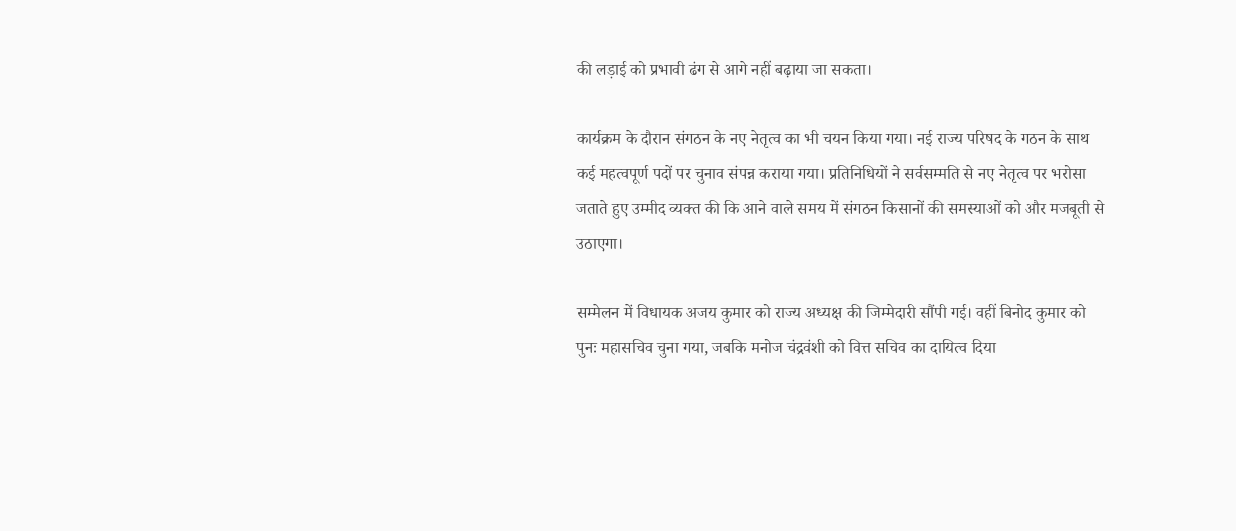की लड़ाई को प्रभावी ढंग से आगे नहीं बढ़ाया जा सकता।

कार्यक्रम के दौरान संगठन के नए नेतृत्व का भी चयन किया गया। नई राज्य परिषद के गठन के साथ कई महत्वपूर्ण पदों पर चुनाव संपन्न कराया गया। प्रतिनिधियों ने सर्वसम्मति से नए नेतृत्व पर भरोसा जताते हुए उम्मीद व्यक्त की कि आने वाले समय में संगठन किसानों की समस्याओं को और मजबूती से उठाएगा।

सम्मेलन में विधायक अजय कुमार को राज्य अध्यक्ष की जिम्मेदारी सौंपी गई। वहीं बिनोद कुमार को पुनः महासचिव चुना गया, जबकि मनोज चंद्रवंशी को वित्त सचिव का दायित्व दिया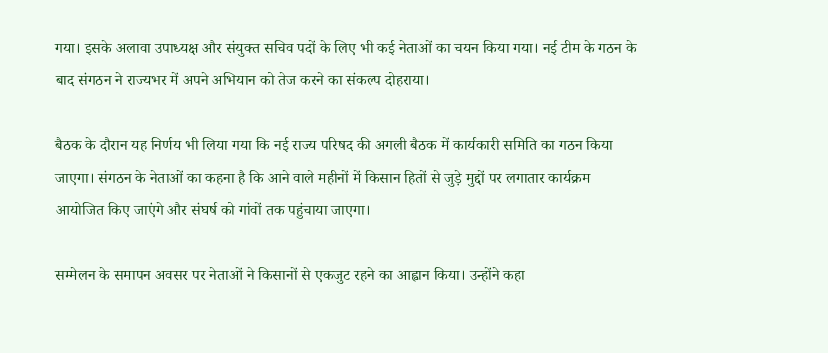गया। इसके अलावा उपाध्यक्ष और संयुक्त सचिव पदों के लिए भी कई नेताओं का चयन किया गया। नई टीम के गठन के बाद संगठन ने राज्यभर में अपने अभियान को तेज करने का संकल्प दोहराया।

बैठक के दौरान यह निर्णय भी लिया गया कि नई राज्य परिषद की अगली बैठक में कार्यकारी समिति का गठन किया जाएगा। संगठन के नेताओं का कहना है कि आने वाले महीनों में किसान हितों से जुड़े मुद्दों पर लगातार कार्यक्रम आयोजित किए जाएंगे और संघर्ष को गांवों तक पहुंचाया जाएगा।

सम्मेलन के समापन अवसर पर नेताओं ने किसानों से एकजुट रहने का आह्वान किया। उन्होंने कहा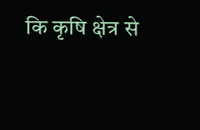कि कृषि क्षेत्र से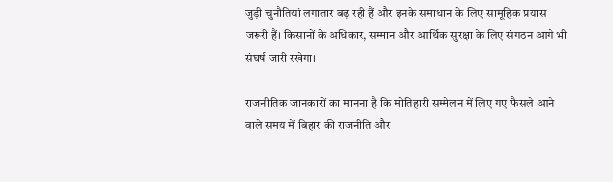जुड़ी चुनौतियां लगातार बढ़ रही हैं और इनके समाधान के लिए सामूहिक प्रयास जरूरी हैं। किसानों के अधिकार, सम्मान और आर्थिक सुरक्षा के लिए संगठन आगे भी संघर्ष जारी रखेगा।

राजनीतिक जानकारों का मानना है कि मोतिहारी सम्मेलन में लिए गए फैसले आने वाले समय में बिहार की राजनीति और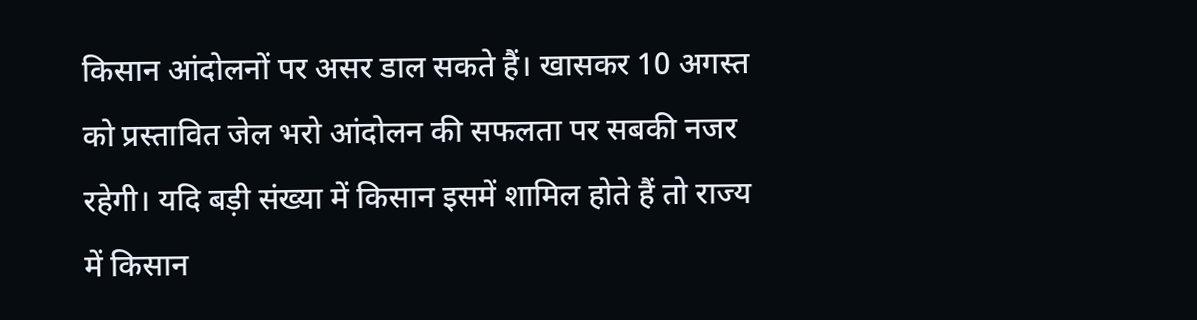किसान आंदोलनों पर असर डाल सकते हैं। खासकर 10 अगस्त को प्रस्तावित जेल भरो आंदोलन की सफलता पर सबकी नजर रहेगी। यदि बड़ी संख्या में किसान इसमें शामिल होते हैं तो राज्य में किसान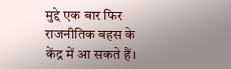मुद्दे एक बार फिर राजनीतिक बहस के केंद्र में आ सकते हैं।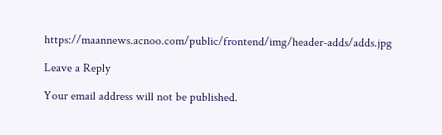https://maannews.acnoo.com/public/frontend/img/header-adds/adds.jpg

Leave a Reply

Your email address will not be published.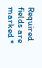Required fields are marked *